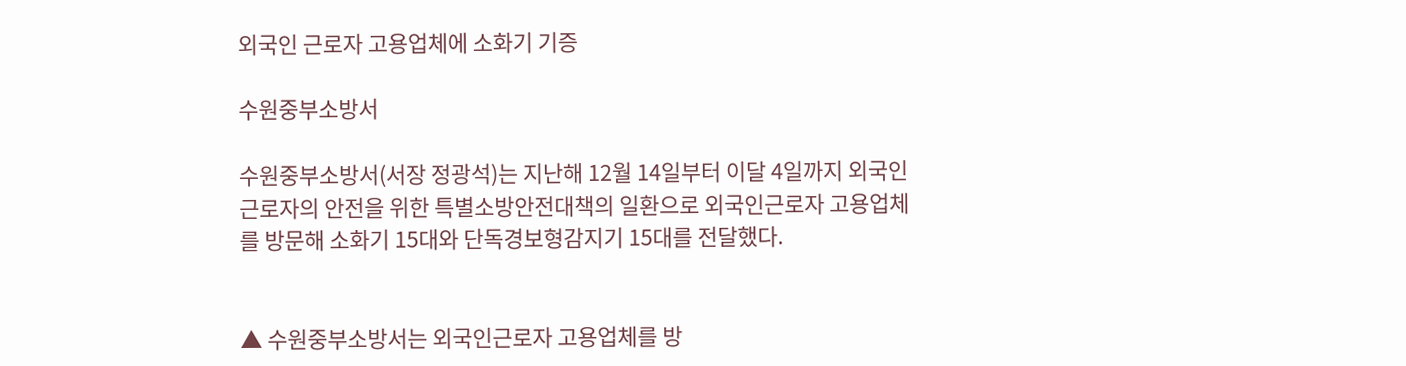외국인 근로자 고용업체에 소화기 기증

수원중부소방서

수원중부소방서(서장 정광석)는 지난해 12월 14일부터 이달 4일까지 외국인 근로자의 안전을 위한 특별소방안전대책의 일환으로 외국인근로자 고용업체를 방문해 소화기 15대와 단독경보형감지기 15대를 전달했다.


▲ 수원중부소방서는 외국인근로자 고용업체를 방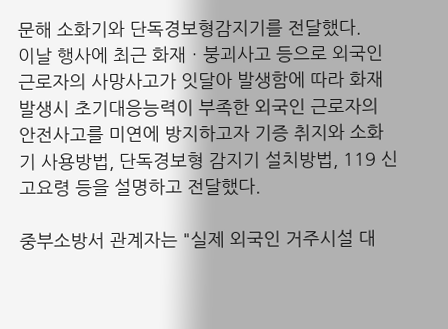문해 소화기와 단독경보형감지기를 전달했다.
이날 행사에 최근 화재ㆍ붕괴사고 등으로 외국인 근로자의 사망사고가 잇달아 발생함에 따라 화재 발생시 초기대응능력이 부족한 외국인 근로자의 안전사고를 미연에 방지하고자 기증 취지와 소화기 사용방법, 단독경보형 감지기 설치방법, 119 신고요령 등을 설명하고 전달했다.

중부소방서 관계자는 "실제 외국인 거주시설 대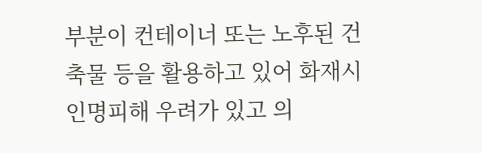부분이 컨테이너 또는 노후된 건축물 등을 활용하고 있어 화재시 인명피해 우려가 있고 의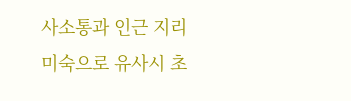사소통과 인근 지리 미숙으로 유사시 초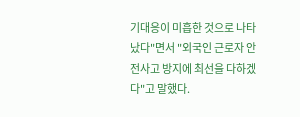기대응이 미흡한 것으로 나타났다"면서 "외국인 근로자 안전사고 방지에 최선을 다하겠다"고 말했다.